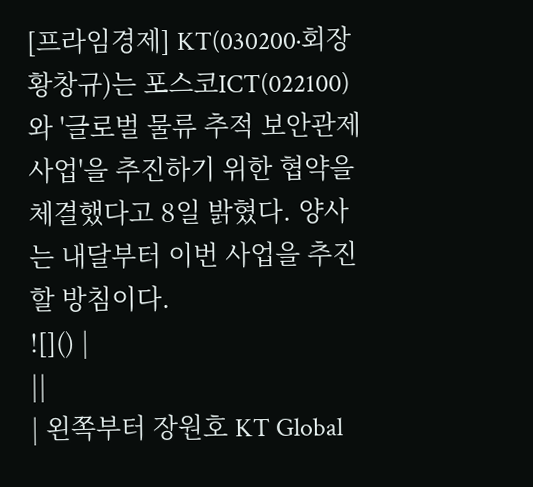[프라임경제] KT(030200·회장 황창규)는 포스코ICT(022100)와 '글로벌 물류 추적 보안관제사업'을 추진하기 위한 협약을 체결했다고 8일 밝혔다. 양사는 내달부터 이번 사업을 추진할 방침이다.
![]() |
||
| 왼쪽부터 장원호 KT Global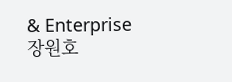& Enterprise 장원호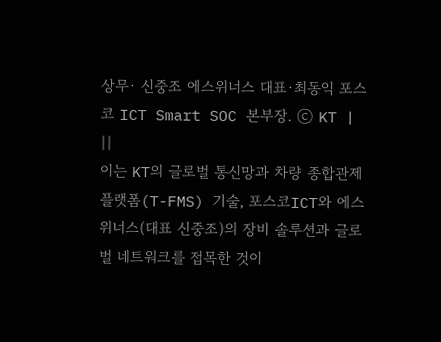상무· 신중조 에스위너스 대표·최동익 포스코 ICT Smart SOC 본부장. ⓒ KT | ||
이는 KT의 글로벌 통신망과 차량 종합관제 플랫폼(T-FMS) 기술, 포스코ICT와 에스위너스(대표 신중조)의 장비 솔루션과 글로벌 네트워크를 접목한 것이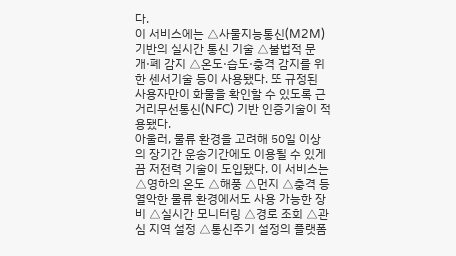다.
이 서비스에는 △사물지능통신(M2M) 기반의 실시간 통신 기술 △불법적 문 개·폐 감지 △온도·습도·충격 감지를 위한 센서기술 등이 사용됐다. 또 규정된 사용자만이 화물을 확인할 수 있도록 근거리무선통신(NFC) 기반 인증기술이 적용됐다.
아울러, 물류 환경을 고려해 50일 이상의 장기간 운송기간에도 이용될 수 있게끔 저전력 기술이 도입됐다. 이 서비스는 △영하의 온도 △해풍 △먼지 △충격 등 열악한 물류 환경에서도 사용 가능한 장비 △실시간 모니터링 △경로 조회 △관심 지역 설정 △통신주기 설정의 플랫폼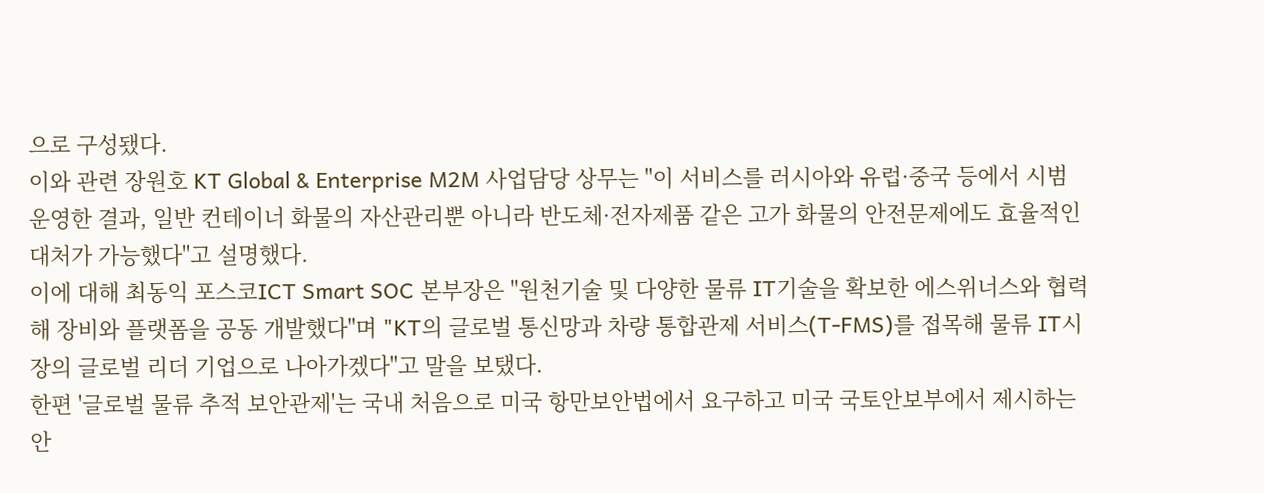으로 구성됐다.
이와 관련 장원호 KT Global & Enterprise M2M 사업담당 상무는 "이 서비스를 러시아와 유럽·중국 등에서 시범 운영한 결과, 일반 컨테이너 화물의 자산관리뿐 아니라 반도체·전자제품 같은 고가 화물의 안전문제에도 효율적인 대처가 가능했다"고 설명했다.
이에 대해 최동익 포스코ICT Smart SOC 본부장은 "원천기술 및 다양한 물류 IT기술을 확보한 에스위너스와 협력해 장비와 플랫폼을 공동 개발했다"며 "KT의 글로벌 통신망과 차량 통합관제 서비스(T-FMS)를 접목해 물류 IT시장의 글로벌 리더 기업으로 나아가겠다"고 말을 보탰다.
한편 '글로벌 물류 추적 보안관제'는 국내 처음으로 미국 항만보안법에서 요구하고 미국 국토안보부에서 제시하는 안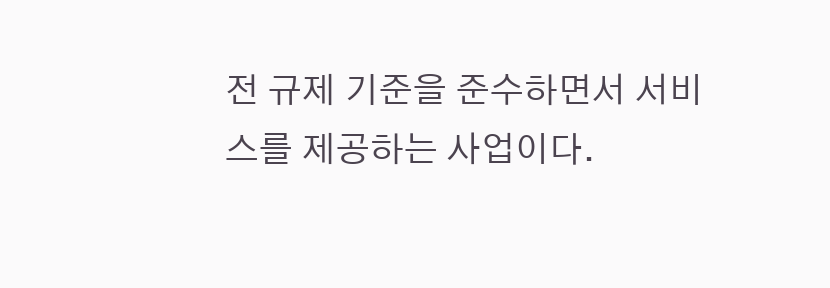전 규제 기준을 준수하면서 서비스를 제공하는 사업이다.